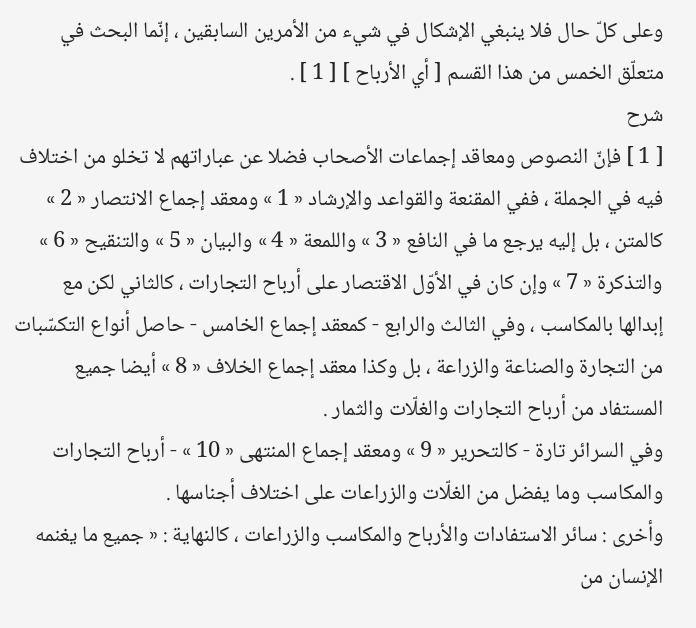وعلى كلّ حال فلا ينبغي الإشكال في شيء من الأمرين السابقين ، إنّما البحث في متعلّق الخمس من هذا القسم [ أي الأرباح ] [ 1 ] .
شرح
[ 1 ] فإنّ النصوص ومعاقد إجماعات الأصحاب فضلا عن عباراتهم لا تخلو من اختلاف فيه في الجملة ، ففي المقنعة والقواعد والإرشاد « 1 » ومعقد إجماع الانتصار « 2 » كالمتن ، بل إليه يرجع ما في النافع « 3 » واللمعة « 4 » والبيان « 5 » والتنقيح « 6 » والتذكرة « 7 » وإن كان في الأوّل الاقتصار على أرباح التجارات ، كالثاني لكن مع إبدالها بالمكاسب ، وفي الثالث والرابع - كمعقد إجماع الخامس - حاصل أنواع التكسّبات من التجارة والصناعة والزراعة ، بل وكذا معقد إجماع الخلاف « 8 » أيضا جميع المستفاد من أرباح التجارات والغلّات والثمار .
وفي السرائر تارة - كالتحرير « 9 » ومعقد إجماع المنتهى « 10 » - أرباح التجارات والمكاسب وما يفضل من الغلّات والزراعات على اختلاف أجناسها .
وأخرى : سائر الاستفادات والأرباح والمكاسب والزراعات ، كالنهاية : « جميع ما يغنمه الإنسان من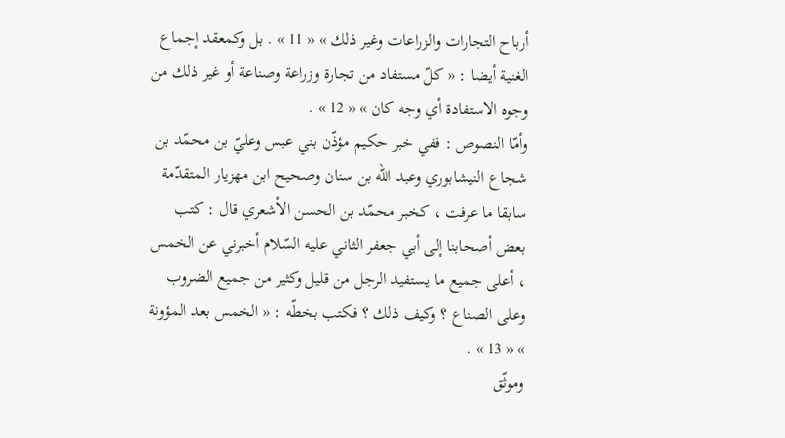أرباح التجارات والزراعات وغير ذلك » « 11 » . بل وكمعقد إجماع الغنية أيضا : « كلّ مستفاد من تجارة وزراعة وصناعة أو غير ذلك من وجوه الاستفادة أي وجه كان » « 12 » .
وأمّا النصوص : ففي خبر حكيم مؤذّن بني عبس وعليّ بن محمّد بن شجاع النيشابوري وعبد اللّه بن سنان وصحيح ابن مهزيار المتقدّمة سابقا ما عرفت ، كخبر محمّد بن الحسن الأشعري قال : كتب بعض أصحابنا إلى أبي جعفر الثاني عليه السّلام أخبرني عن الخمس ، أعلى جميع ما يستفيد الرجل من قليل وكثير من جميع الضروب وعلى الصناع ؟ وكيف ذلك ؟ فكتب بخطّه : « الخمس بعد المؤونة » « 13 » .
وموثّق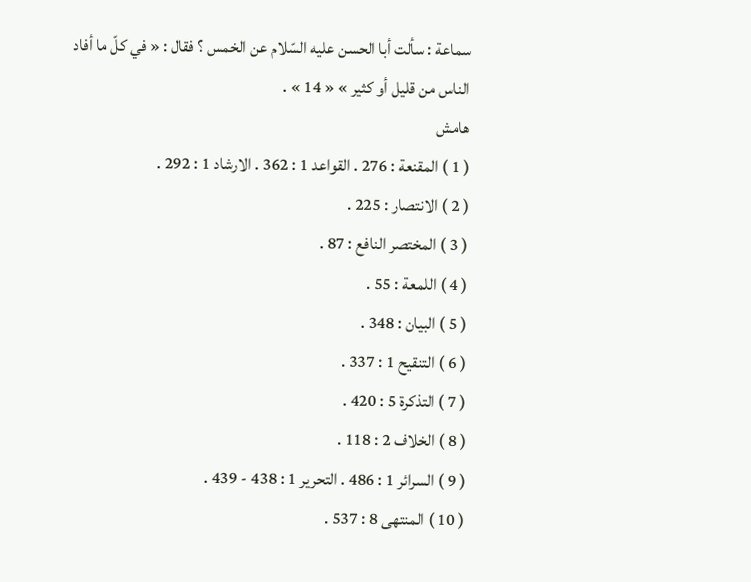سماعة : سألت أبا الحسن عليه السّلام عن الخمس ؟ فقال : « في كلّ ما أفاد الناس من قليل أو كثير » « 14 » .
هامش
( 1 ) المقنعة : 276 . القواعد 1 : 362 . الارشاد 1 : 292 .
( 2 ) الانتصار : 225 .
( 3 ) المختصر النافع : 87 .
( 4 ) اللمعة : 55 .
( 5 ) البيان : 348 .
( 6 ) التنقيح 1 : 337 .
( 7 ) التذكرة 5 : 420 .
( 8 ) الخلاف 2 : 118 .
( 9 ) السرائر 1 : 486 . التحرير 1 : 438 - 439 .
( 10 ) المنتهى 8 : 537 .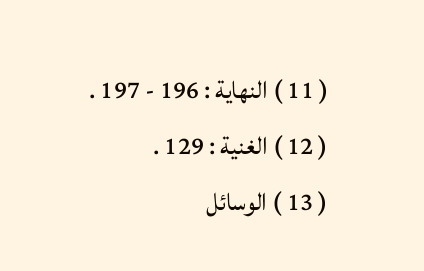( 11 ) النهاية : 196 - 197 .
( 12 ) الغنية : 129 .
( 13 ) الوسائل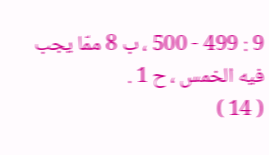9 : 499 - 500 ، ب 8 ممّا يجب فيه الخمس ، ح 1 .
( 14 )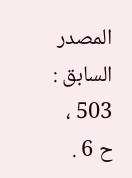المصدر السابق : 503 ، ح 6 .